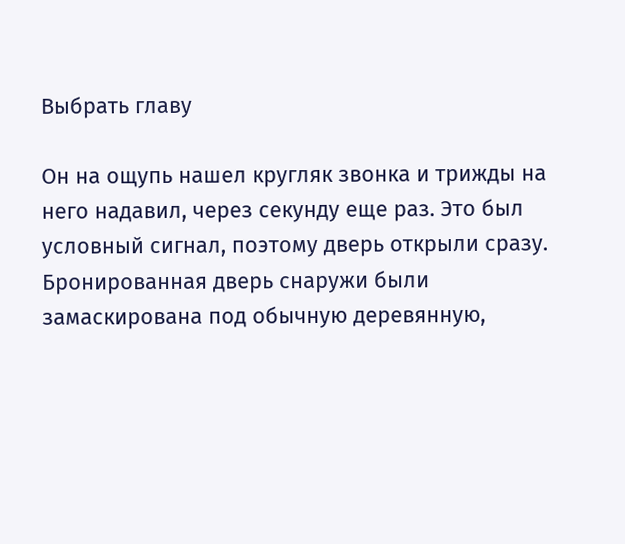Выбрать главу

Он на ощупь нашел кругляк звонка и трижды на него надавил, через секунду еще раз. Это был условный сигнал, поэтому дверь открыли сразу. Бронированная дверь снаружи были замаскирована под обычную деревянную,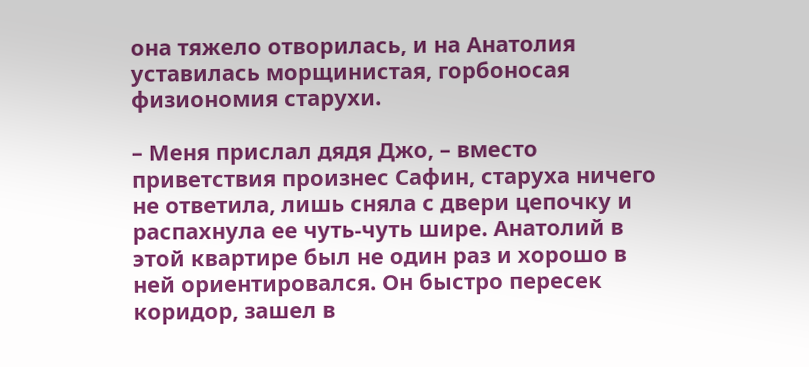она тяжело отворилась, и на Анатолия уставилась морщинистая, горбоносая физиономия старухи.

– Меня прислал дядя Джо, – вместо приветствия произнес Сафин, старуха ничего не ответила, лишь сняла с двери цепочку и распахнула ее чуть-чуть шире. Анатолий в этой квартире был не один раз и хорошо в ней ориентировался. Он быстро пересек коридор, зашел в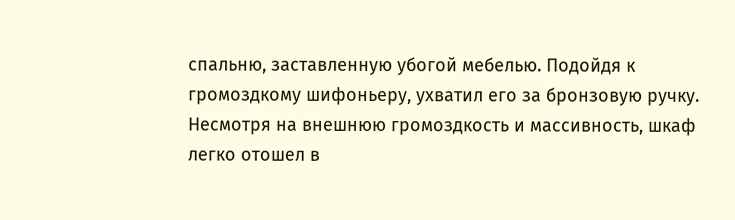спальню, заставленную убогой мебелью. Подойдя к громоздкому шифоньеру, ухватил его за бронзовую ручку. Несмотря на внешнюю громоздкость и массивность, шкаф легко отошел в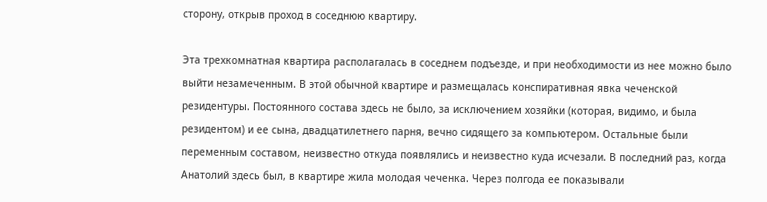сторону, открыв проход в соседнюю квартиру.

Эта трехкомнатная квартира располагалась в соседнем подъезде, и при необходимости из нее можно было выйти незамеченным. В этой обычной квартире и размещалась конспиративная явка чеченской резидентуры. Постоянного состава здесь не было, за исключением хозяйки (которая, видимо, и была резидентом) и ее сына, двадцатилетнего парня, вечно сидящего за компьютером. Остальные были переменным составом, неизвестно откуда появлялись и неизвестно куда исчезали. В последний раз, когда Анатолий здесь был, в квартире жила молодая чеченка. Через полгода ее показывали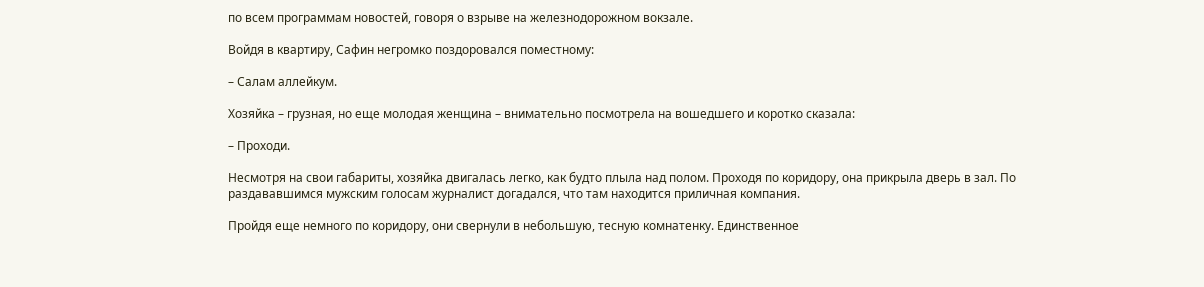по всем программам новостей, говоря о взрыве на железнодорожном вокзале.

Войдя в квартиру, Сафин негромко поздоровался поместному:

– Салам аллейкум.

Хозяйка – грузная, но еще молодая женщина – внимательно посмотрела на вошедшего и коротко сказала:

– Проходи.

Несмотря на свои габариты, хозяйка двигалась легко, как будто плыла над полом. Проходя по коридору, она прикрыла дверь в зал. По раздававшимся мужским голосам журналист догадался, что там находится приличная компания.

Пройдя еще немного по коридору, они свернули в небольшую, тесную комнатенку. Единственное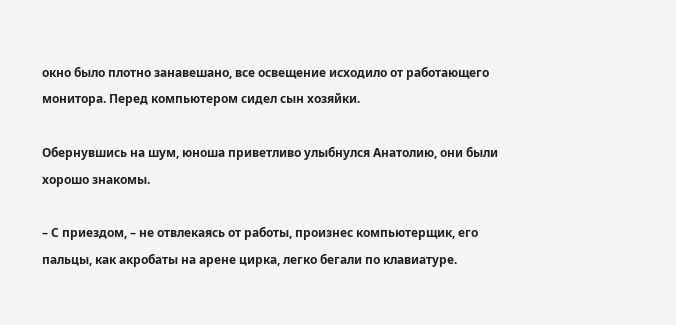окно было плотно занавешано, все освещение исходило от работающего монитора. Перед компьютером сидел сын хозяйки.

Обернувшись на шум, юноша приветливо улыбнулся Анатолию, они были хорошо знакомы.

– С приездом, – не отвлекаясь от работы, произнес компьютерщик, его пальцы, как акробаты на арене цирка, легко бегали по клавиатуре.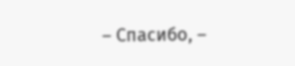– Спасибо, –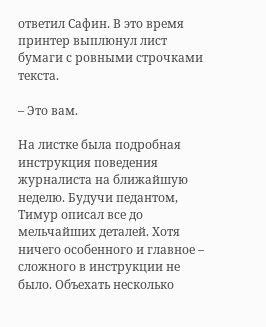ответил Сафин. В это время принтер выплюнул лист бумаги с ровными строчками текста.

– Это вам.

На листке была подробная инструкция поведения журналиста на ближайшую неделю. Будучи педантом, Тимур описал все до мельчайших деталей. Хотя ничего особенного и главное – сложного в инструкции не было. Объехать несколько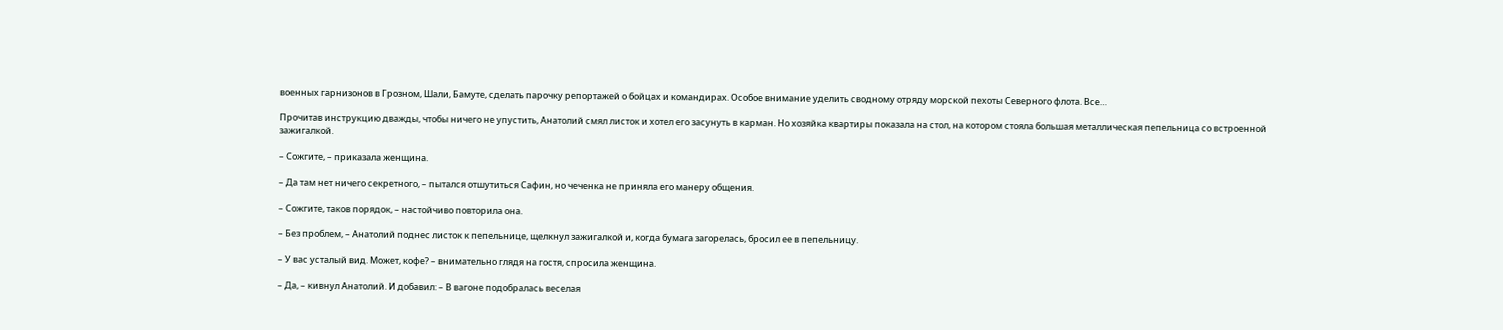военных гарнизонов в Грозном, Шали, Бамуте, сделать парочку репортажей о бойцах и командирах. Особое внимание уделить сводному отряду морской пехоты Северного флота. Все…

Прочитав инструкцию дважды, чтобы ничего не упустить, Анатолий смял листок и хотел его засунуть в карман. Но хозяйка квартиры показала на стол, на котором стояла большая металлическая пепельница со встроенной зажигалкой.

– Сожгите, – приказала женщина.

– Да там нет ничего секретного, – пытался отшутиться Сафин, но чеченка не приняла его манеру общения.

– Сожгите, таков порядок, – настойчиво повторила она.

– Без проблем, – Анатолий поднес листок к пепельнице, щелкнул зажигалкой и, когда бумага загорелась, бросил ее в пепельницу.

– У вас усталый вид. Может, кофе? – внимательно глядя на гостя, спросила женщина.

– Да, – кивнул Анатолий. И добавил: – В вагоне подобралась веселая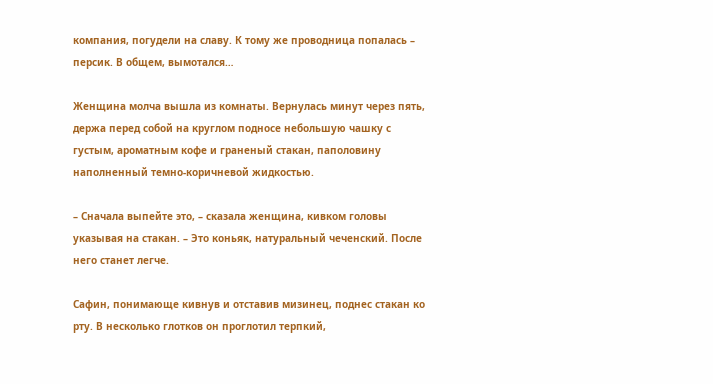компания, погудели на славу. К тому же проводница попалась – персик. В общем, вымотался…

Женщина молча вышла из комнаты. Вернулась минут через пять, держа перед собой на круглом подносе небольшую чашку с густым, ароматным кофе и граненый стакан, паполовину наполненный темно-коричневой жидкостью.

– Сначала выпейте это, – сказала женщина, кивком головы указывая на стакан. – Это коньяк, натуральный чеченский. После него станет легче.

Сафин, понимающе кивнув и отставив мизинец, поднес стакан ко рту. В несколько глотков он проглотил терпкий,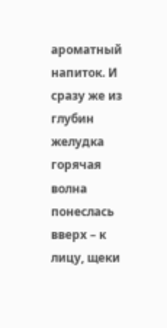ароматный напиток. И сразу же из глубин желудка горячая волна понеслась вверх – к лицу, щеки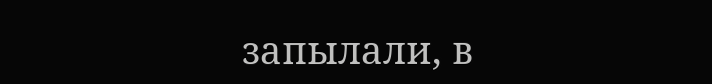запылали, в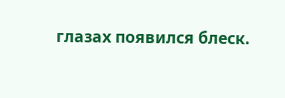глазах появился блеск.